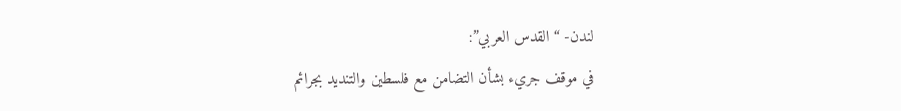لندن- “القدس العربي”:
في موقف جريء بشأن التضامن مع فلسطين والتنديد بجرائم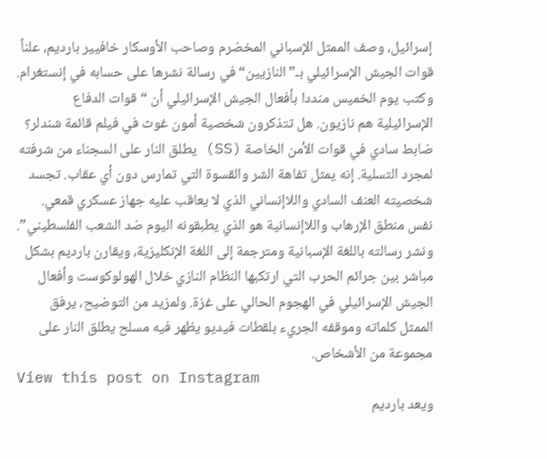إسرائيل، وصف الممثل الإسباني المخضرم وصاحب الأوسكار خافيير بارديم، علناً قوات الجيش الإسرائيلي بـ”النازيين“ في رسالة نشرها على حسابه في إنستغرام.
وكتب يوم الخميس منددا بأفعال الجيش الإسرائيلي أن “قوات الدفاع الإسرائيلية هم نازيون. هل تتذكرون شخصية أمون غوث في فيلم قائمة شندلر؟ ضابط سادي في قوات الأمن الخاصة (SS) يطلق النار على السجناء من شرفته لمجرد التسلية. إنه يمثل تفاهة الشر والقسوة التي تمارس دون أي عقاب. تجسد شخصيته العنف السادي واللاإنساني الذي لا يعاقب عليه جهاز عسكري قمعي. نفس منطق الإرهاب واللاإنسانية هو الذي يطبقونه اليوم ضد الشعب الفلسطيني”.
ونشر رسالته باللغة الإسبانية ومترجمة إلى اللغة الإنكليزية، ويقارن بارديم بشكل مباشر بين جرائم الحرب التي ارتكبها النظام النازي خلال الهولوكوست وأفعال الجيش الإسرائيلي في الهجوم الحالي على غزة. ولمزيد من التوضيح، يرفق الممثل كلماته وموقفه الجريء بلقطات فيديو يظهر فيه مسلح يطلق النار على مجموعة من الأشخاص.
View this post on Instagram
ويعد بارديم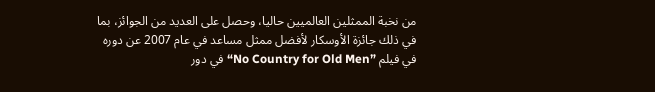من نخبة الممثلين العالميين حاليا، وحصل على العديد من الجوائز، بما في ذلك جائزة الأوسكار لأفضل ممثل مساعد في عام 2007 عن دوره في فيلم ”No Country for Old Men“ في دور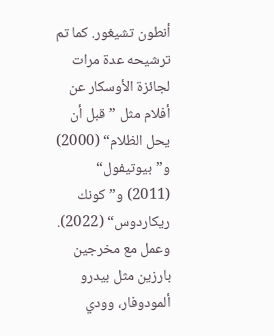أنطون تشيغور. كما تم ترشيحه عدة مرات لجائزة الأوسكار عن أفلام مثل ”قبل أن يحل الظلام“ (2000) و”بيوتيفول“ (2011) و”كونك ريكاردوس“ (2022). وعمل مع مخرجين بارزين مثل بيدرو ألمودوفار، وودي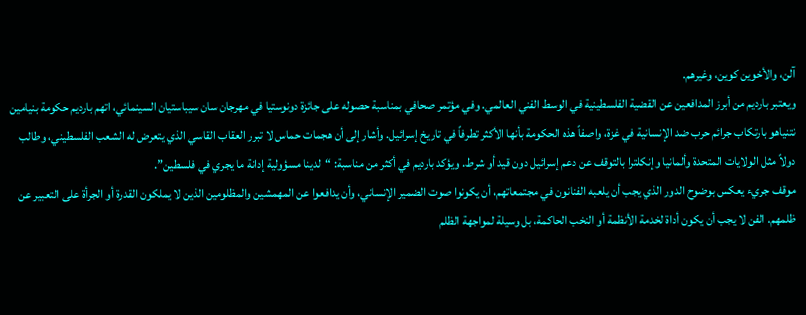آلن، والأخوين كوين، وغيرهم.
ويعتبر بارديم من أبرز المدافعين عن القضية الفلسطينية في الوسط الفني العالمي. وفي مؤتمر صحافي بمناسبة حصوله على جائزة دونوستيا في مهرجان سان سيباستيان السينمائي، اتهم بارديم حكومة بنيامين نتنياهو بارتكاب جرائم حرب ضد الإنسانية في غزة، واصفاً هذه الحكومة بأنها الأكثر تطرفاً في تاريخ إسرائيل. وأشار إلى أن هجمات حماس لا تبرر العقاب القاسي الذي يتعرض له الشعب الفلسطيني، وطالب دولاً مثل الولايات المتحدة وألمانيا وإنكلترا بالتوقف عن دعم إسرائيل دون قيد أو شرط. ويؤكد بارديم في أكثر من مناسبة: “لدينا مسؤولية إدانة ما يجري في فلسطين”.
موقف جريء يعكس بوضوح الدور الذي يجب أن يلعبه الفنانون في مجتمعاتهم، أن يكونوا صوت الضمير الإنساني، وأن يدافعوا عن المهمشين والمظلومين الذين لا يملكون القدرة أو الجرأة على التعبير عن ظلمهم. الفن لا يجب أن يكون أداة لخدمة الأنظمة أو النخب الحاكمة، بل وسيلة لمواجهة الظلم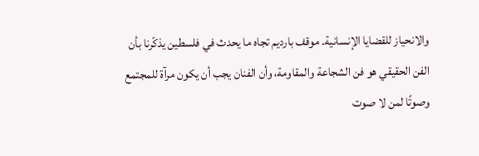والانحياز للقضايا الإنسانية. موقف بارديم تجاه ما يحدث في فلسطين يذكّرنا بأن الفن الحقيقي هو فن الشجاعة والمقاومة، وأن الفنان يجب أن يكون مرآة للمجتمع وصوتًا لمن لا صوت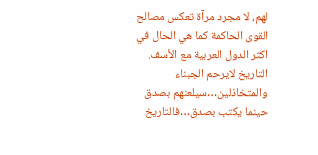لهم، لا مجرد مرآة تعكس مصالح القوى الحاكمة كما هي الحال في اكثر الدول العربية مع الأسف.
التاريخ لايرحم الجبناء والمتخاذلين…سيلعنهم بصدق حينما يكتب بصدق…فالتاريخ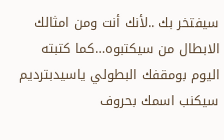سيفتخر بك ..لأنك أنت ومن امثالك الابطال من سيكتبوه…كما كتبته اليوم بومقفك البطولي ياسيدبترديم سيكنب اسمك بحروف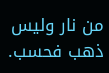من نار وليس ذهب فحسب.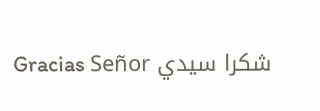شكرا سيدي Gracias Señor